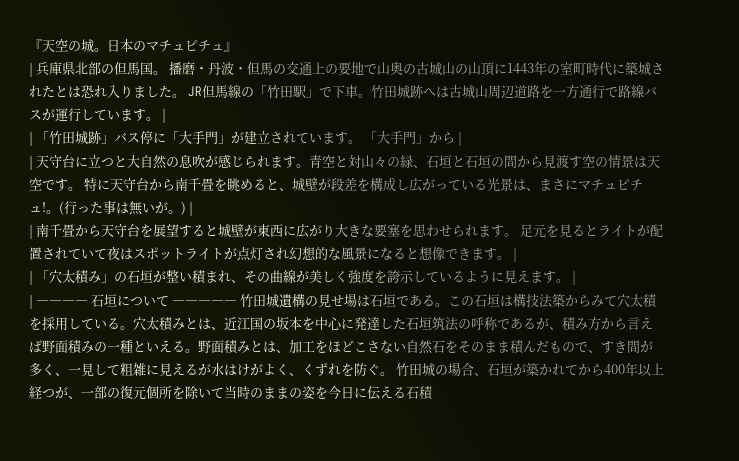『天空の城。日本のマチュピチュ』
| 兵庫県北部の但馬国。 播磨・丹波・但馬の交通上の要地で山奥の古城山の山頂に1443年の室町時代に築城されたとは恐れ入りました。 JR但馬線の「竹田駅」で下車。竹田城跡へは古城山周辺道路を一方通行で路線バスが運行しています。 |
| 「竹田城跡」バス停に「大手門」が建立されています。 「大手門」から |
| 天守台に立つと大自然の息吹が感じられます。青空と対山々の緑、石垣と石垣の間から見渡す空の情景は天空です。 特に天守台から南千畳を眺めると、城壁が段差を構成し広がっている光景は、まさにマチュピチュ!。(行った事は無いが。) |
| 南千畳から天守台を展望すると城壁が東西に広がり大きな要塞を思わせられます。 足元を見るとライトが配置されていて夜はスポットライトが点灯され幻想的な風景になると想像できます。 |
| 「穴太積み」の石垣が整い積まれ、その曲線が美しく強度を誇示しているように見えます。 |
| ―――― 石垣について ――――― 竹田城遺構の見せ場は石垣である。この石垣は構技法築からみて穴太積を採用している。穴太積みとは、近江国の坂本を中心に発達した石垣筑法の呼称であるが、積み方から言えば野面積みの一種といえる。野面積みとは、加工をほどこさない自然石をそのまま積んだもので、すき間が多く、一見して粗雑に見えるが水はけがよく、くずれを防ぐ。 竹田城の場合、石垣が築かれてから400年以上経つが、一部の復元個所を除いて当時のままの姿を今日に伝える石積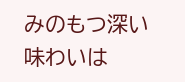みのもつ深い味わいは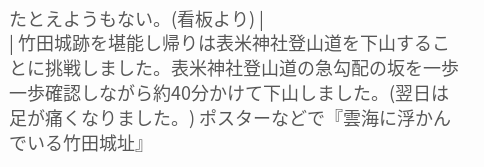たとえようもない。(看板より) |
| 竹田城跡を堪能し帰りは表米神社登山道を下山することに挑戦しました。表米神社登山道の急勾配の坂を一歩一歩確認しながら約40分かけて下山しました。(翌日は足が痛くなりました。) ポスターなどで『雲海に浮かんでいる竹田城址』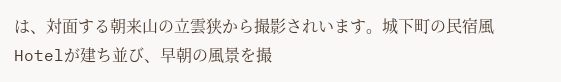は、対面する朝来山の立雲狭から撮影されいます。城下町の民宿風Hotelが建ち並び、早朝の風景を撮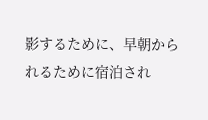影するために、早朝かられるために宿泊され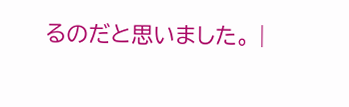るのだと思いました。 |